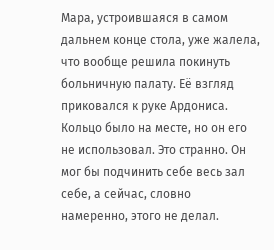Мара, устроившаяся в самом дальнем конце стола, уже жалела, что вообще решила покинуть больничную палату. Её взгляд приковался к руке Ардониса. Кольцо было на месте, но он его не использовал. Это странно. Он мог бы подчинить себе весь зал себе, а сейчас, словно намеренно, этого не делал.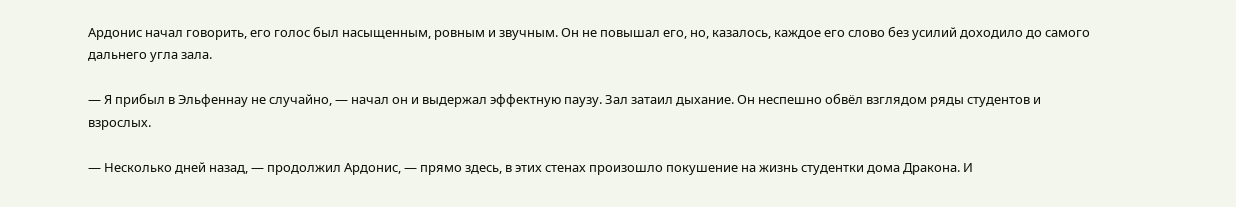Ардонис начал говорить, его голос был насыщенным, ровным и звучным. Он не повышал его, но, казалось, каждое его слово без усилий доходило до самого дальнего угла зала.

— Я прибыл в Эльфеннау не случайно, — начал он и выдержал эффектную паузу. Зал затаил дыхание. Он неспешно обвёл взглядом ряды студентов и взрослых.

— Несколько дней назад, — продолжил Ардонис, — прямо здесь, в этих стенах произошло покушение на жизнь студентки дома Дракона. И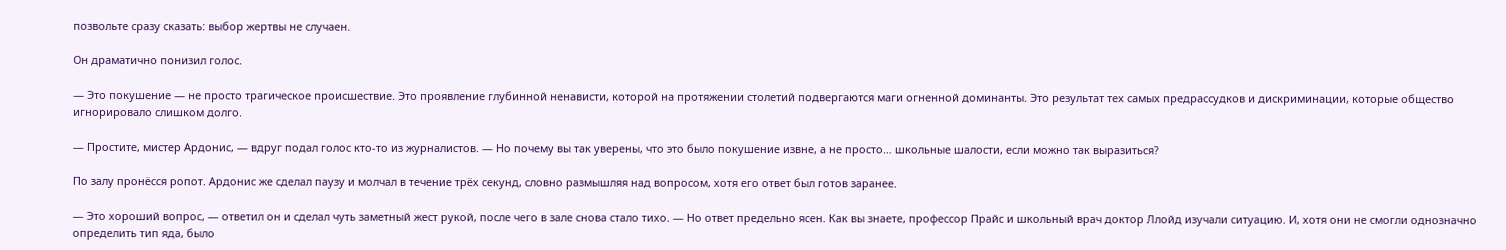позвольте сразу сказать: выбор жертвы не случаен.

Он драматично понизил голос.

— Это покушение — не просто трагическое происшествие. Это проявление глубинной ненависти, которой на протяжении столетий подвергаются маги огненной доминанты. Это результат тех самых предрассудков и дискриминации, которые общество игнорировало слишком долго.

— Простите, мистер Ардонис, — вдруг подал голос кто-то из журналистов. — Но почему вы так уверены, что это было покушение извне, а не просто… школьные шалости, если можно так выразиться?

По залу пронёсся ропот. Ардонис же сделал паузу и молчал в течение трёх секунд, словно размышляя над вопросом, хотя его ответ был готов заранее.

— Это хороший вопрос, — ответил он и сделал чуть заметный жест рукой, после чего в зале снова стало тихо. — Но ответ предельно ясен. Как вы знаете, профессор Прайс и школьный врач доктор Ллойд изучали ситуацию. И, хотя они не смогли однозначно определить тип яда, было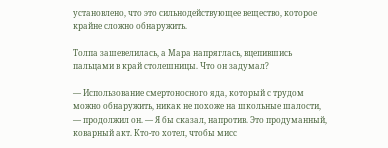установлено, что это сильнодействующее вещество, которое крайне сложно обнаружить.

Толпа зашевелилась, а Мара напряглась, вцепившись пальцами в край столешницы. Что он задумал?

— Использование смертоносного яда, который с трудом можно обнаружить, никак не похоже на школьные шалости, — продолжил он. — Я бы сказал, напротив. Это продуманный, коварный акт. Кто-то хотел, чтобы мисс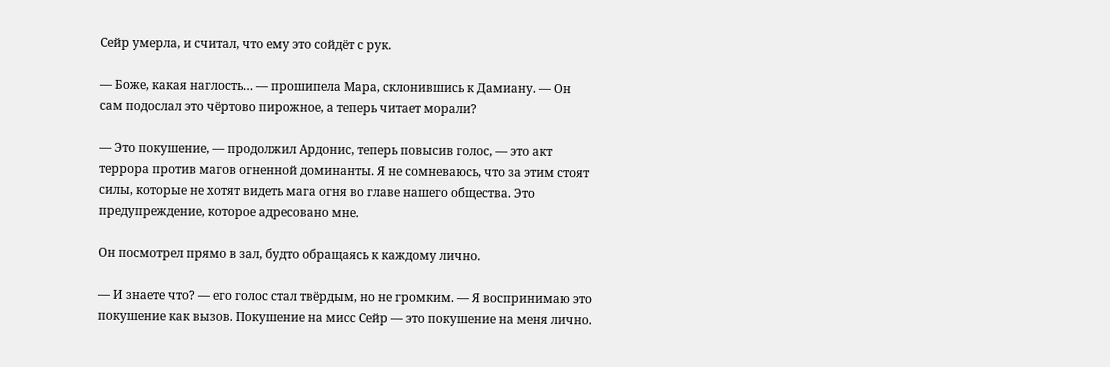Сейр умерла, и считал, что ему это сойдёт с рук.

— Боже, какая наглость… — прошипела Мара, склонившись к Дамиану. — Он сам подослал это чёртово пирожное, а теперь читает морали?

— Это покушение, — продолжил Ардонис, теперь повысив голос, — это акт террора против магов огненной доминанты. Я не сомневаюсь, что за этим стоят силы, которые не хотят видеть мага огня во главе нашего общества. Это предупреждение, которое адресовано мне.

Он посмотрел прямо в зал, будто обращаясь к каждому лично.

— И знаете что? — его голос стал твёрдым, но не громким. — Я воспринимаю это покушение как вызов. Покушение на мисс Сейр — это покушение на меня лично.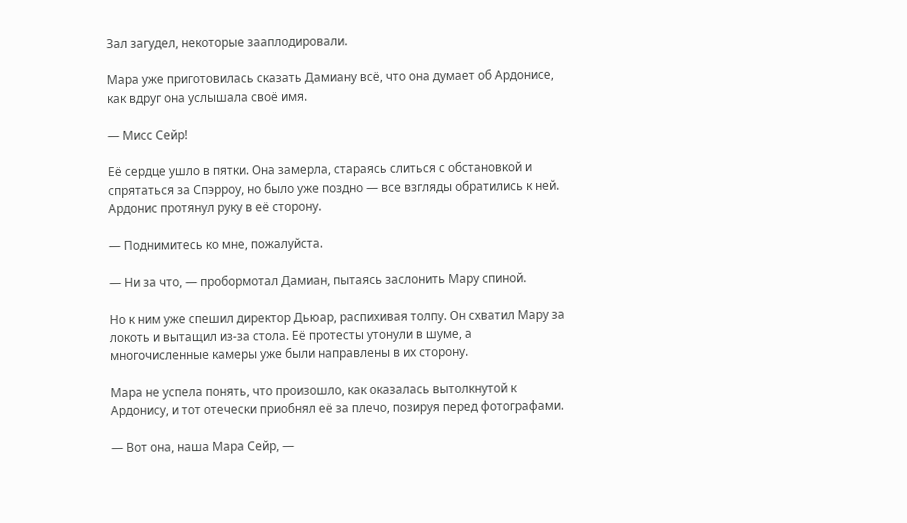Зал загудел, некоторые зааплодировали.

Мара уже приготовилась сказать Дамиану всё, что она думает об Ардонисе, как вдруг она услышала своё имя.

— Мисс Сейр!

Её сердце ушло в пятки. Она замерла, стараясь слиться с обстановкой и спрятаться за Спэрроу, но было уже поздно — все взгляды обратились к ней. Ардонис протянул руку в её сторону.

— Поднимитесь ко мне, пожалуйста.

— Ни за что, — пробормотал Дамиан, пытаясь заслонить Мару спиной.

Но к ним уже спешил директор Дьюар, распихивая толпу. Он схватил Мару за локоть и вытащил из-за стола. Её протесты утонули в шуме, а многочисленные камеры уже были направлены в их сторону.

Мара не успела понять, что произошло, как оказалась вытолкнутой к Ардонису, и тот отечески приобнял её за плечо, позируя перед фотографами.

— Вот она, наша Мара Сейр, —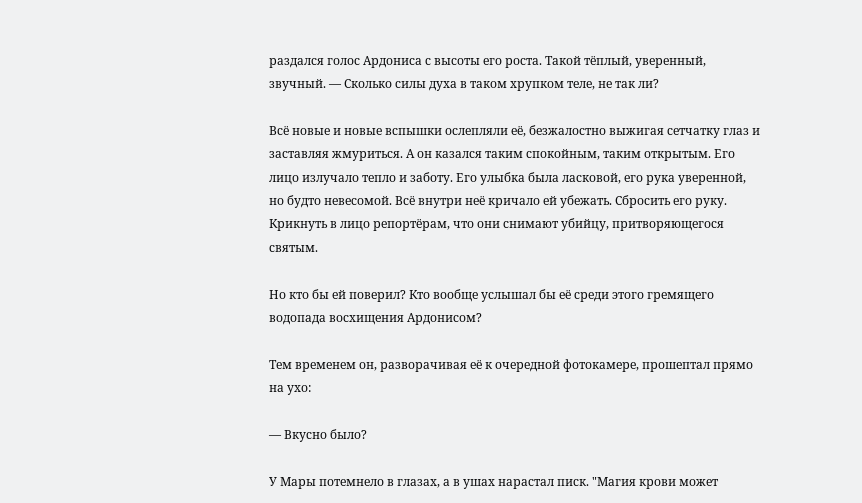раздался голос Ардониса с высоты его роста. Такой тёплый, уверенный, звучный. — Сколько силы духа в таком хрупком теле, не так ли?

Всё новые и новые вспышки ослепляли её, безжалостно выжигая сетчатку глаз и заставляя жмуриться. А он казался таким спокойным, таким открытым. Его лицо излучало тепло и заботу. Его улыбка была ласковой, его рука уверенной, но будто невесомой. Всё внутри неё кричало ей убежать. Сбросить его руку. Крикнуть в лицо репортёрам, что они снимают убийцу, притворяющегося святым.

Но кто бы ей поверил? Кто вообще услышал бы её среди этого гремящего водопада восхищения Ардонисом?

Тем временем он, разворачивая её к очередной фотокамере, прошептал прямо на ухо:

— Вкусно было?

У Мары потемнело в глазах, а в ушах нарастал писк. "Магия крови может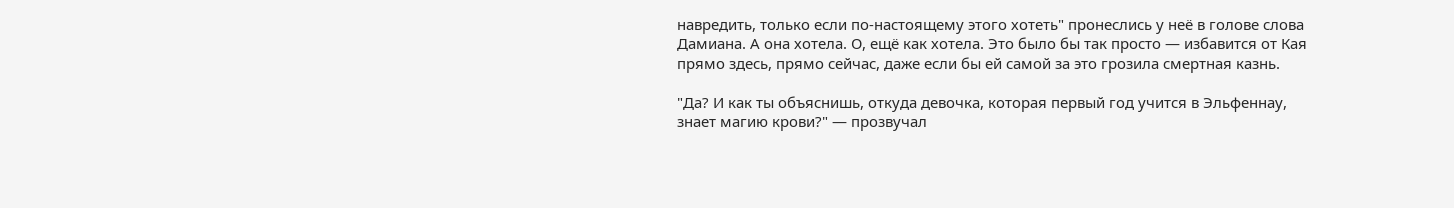навредить, только если по-настоящему этого хотеть" пронеслись у неё в голове слова Дамиана. А она хотела. О, ещё как хотела. Это было бы так просто — избавится от Кая прямо здесь, прямо сейчас, даже если бы ей самой за это грозила смертная казнь.

"Да? И как ты объяснишь, откуда девочка, которая первый год учится в Эльфеннау, знает магию крови?" — прозвучал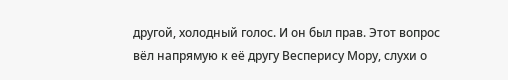другой, холодный голос. И он был прав. Этот вопрос вёл напрямую к её другу Весперису Мору, слухи о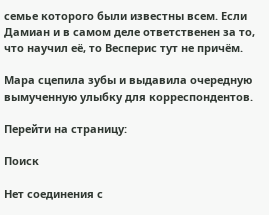семье которого были известны всем. Если Дамиан и в самом деле ответственен за то, что научил её, то Весперис тут не причём.

Мара сцепила зубы и выдавила очередную вымученную улыбку для корреспондентов.

Перейти на страницу:

Поиск

Нет соединения с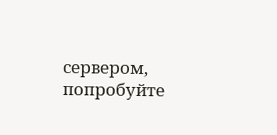сервером, попробуйте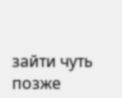зайти чуть позже